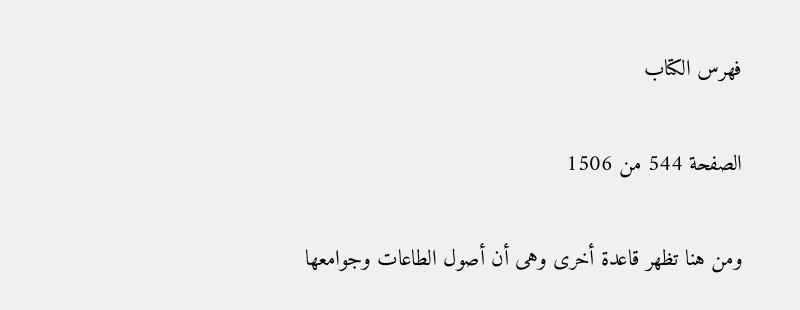فهرس الكتاب

الصفحة 544 من 1506

ومن هنا تظهر قاعدة أخرى وهى أن أصول الطاعات وجوامعها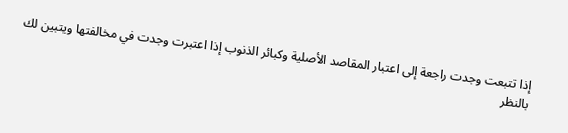إذا تتبعت وجدت راجعة إلى اعتبار المقاصد الأصلية وكبائر الذنوب إذا اعتبرت وجدت في مخالفتها ويتبين لك بالنظر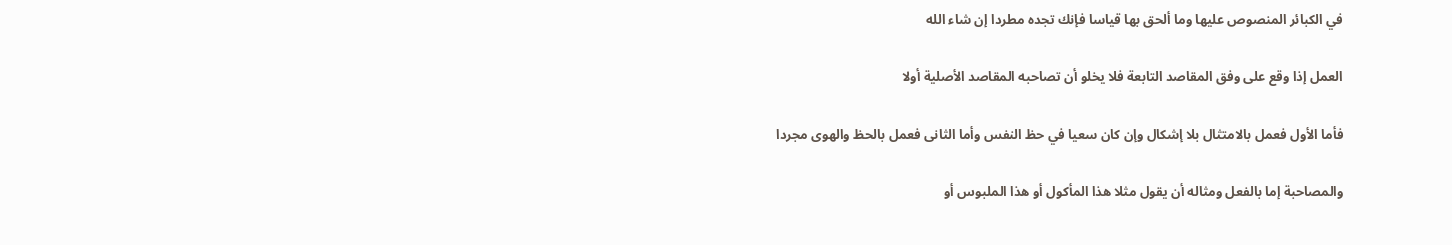في الكبائر المنصوص عليها وما ألحق بها قياسا فإنك تجده مطردا إن شاء الله

العمل إذا وقع على وفق المقاصد التابعة فلا يخلو أن تصاحبه المقاصد الأصلية أولا

فأما الأول فعمل بالامتثال بلا إشكال وإن كان سعيا في حظ النفس وأما الثانى فعمل بالحظ والهوى مجردا

والمصاحبة إما بالفعل ومثاله أن يقول مثلا هذا المأكول أو هذا الملبوس أو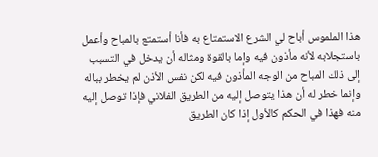هذا الملموس أباح لي الشرع الاستمتاع به فأنا أستمتع بالمباح وأعمل باستجلابه لأنه مأذون فيه وإما بالقوة ومثاله أن يدخل في التسبب إلى ذلك المباح من الوجه المأذون فيه لكن نفس الأذن لم يخطر بباله وإنما خطر له أن هذا يتوصل إليه من الطريق الفلاني فإذا توصل إليه منه فهذا في الحكم كالأول إذا كان الطريق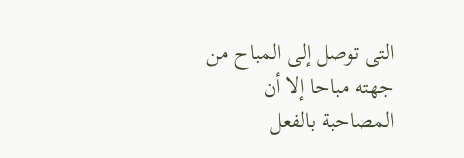التى توصل إلى المباح من جهته مباحا إلا أن المصاحبة بالفعل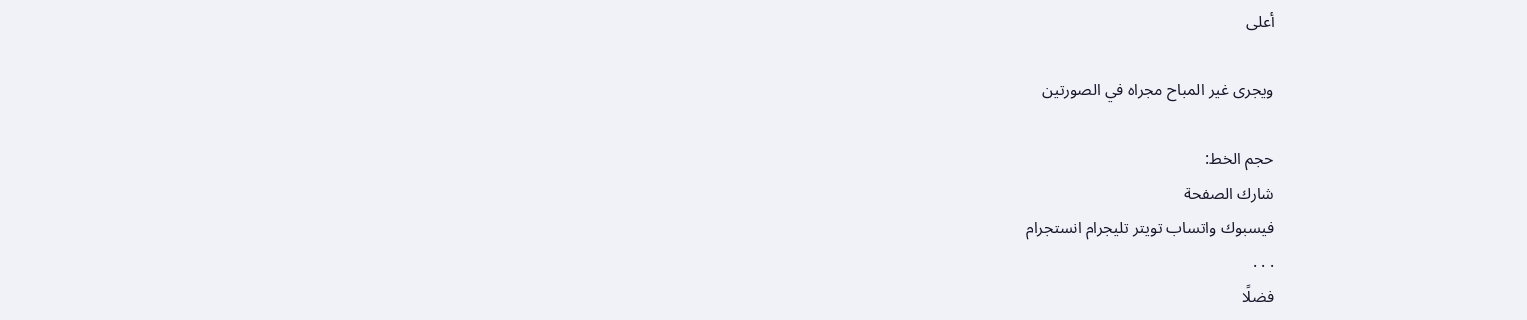أعلى

ويجرى غير المباح مجراه في الصورتين

حجم الخط:
شارك الصفحة
فيسبوك واتساب تويتر تليجرام انستجرام
. . .
فضلًا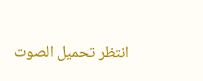انتظر تحميل الصوت